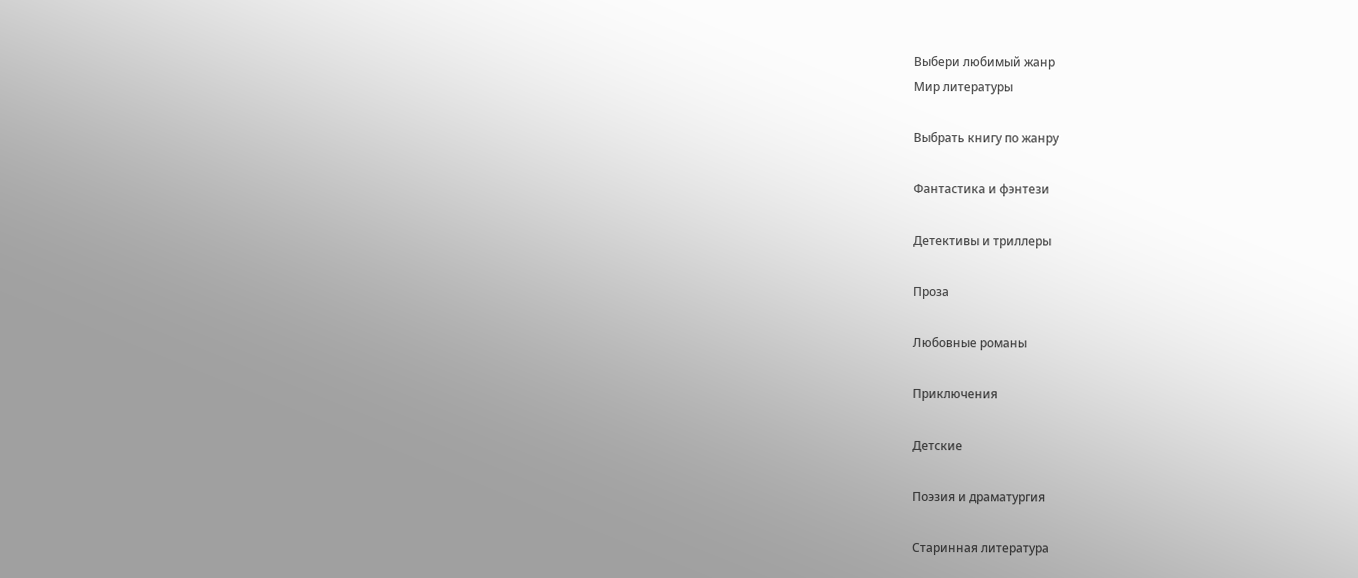Выбери любимый жанр
Мир литературы

Выбрать книгу по жанру

Фантастика и фэнтези

Детективы и триллеры

Проза

Любовные романы

Приключения

Детские

Поэзия и драматургия

Старинная литература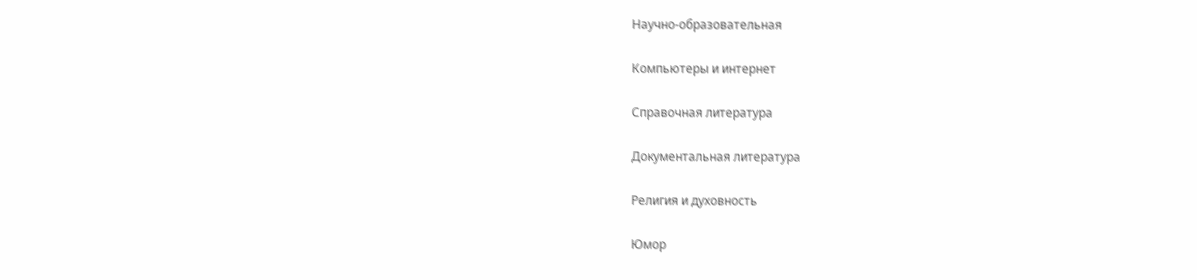Научно-образовательная

Компьютеры и интернет

Справочная литература

Документальная литература

Религия и духовность

Юмор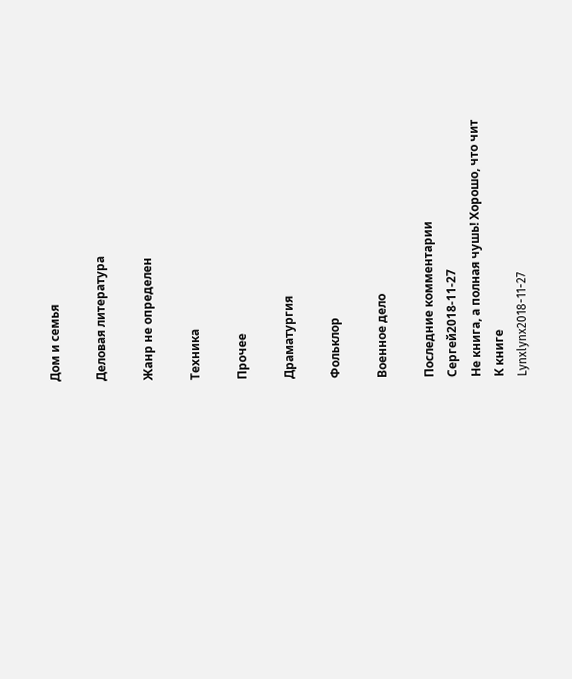Дом и семья

Деловая литература

Жанр не определен

Техника

Прочее

Драматургия

Фольклор

Военное дело

Последние комментарии
Сергей2018-11-27
Не книга, а полная чушь! Хорошо, что чит
К книге
Lynxlynx2018-11-27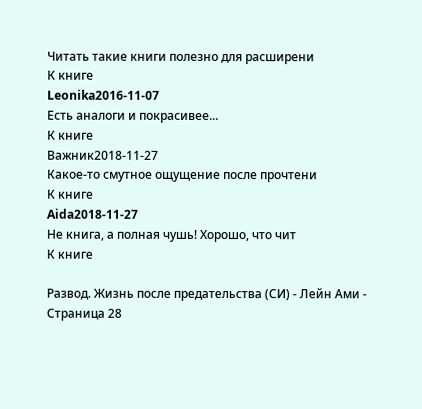Читать такие книги полезно для расширени
К книге
Leonika2016-11-07
Есть аналоги и покрасивее...
К книге
Важник2018-11-27
Какое-то смутное ощущение после прочтени
К книге
Aida2018-11-27
Не книга, а полная чушь! Хорошо, что чит
К книге

Развод. Жизнь после предательства (СИ) - Лейн Ами - Страница 28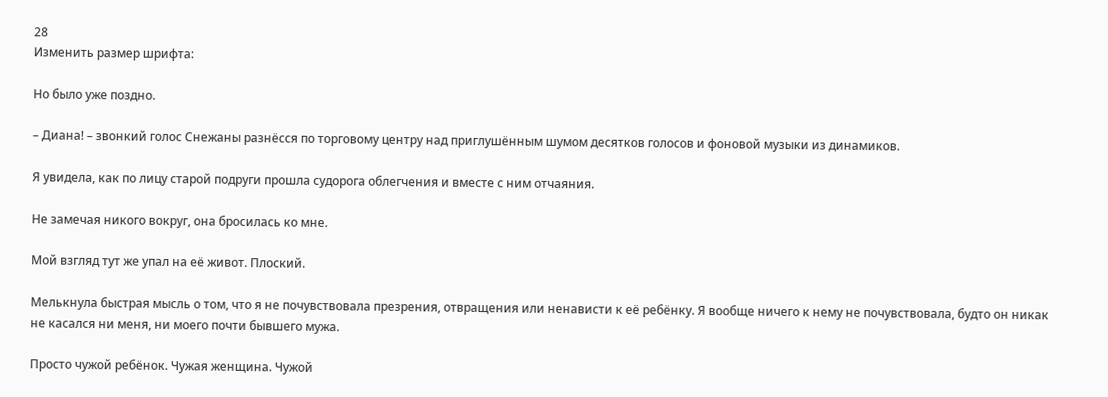28
Изменить размер шрифта:

Но было уже поздно.

– Диана! – звонкий голос Снежаны разнёсся по торговому центру над приглушённым шумом десятков голосов и фоновой музыки из динамиков.

Я увидела, как по лицу старой подруги прошла судорога облегчения и вместе с ним отчаяния.

Не замечая никого вокруг, она бросилась ко мне.

Мой взгляд тут же упал на её живот. Плоский.

Мелькнула быстрая мысль о том, что я не почувствовала презрения, отвращения или ненависти к её ребёнку. Я вообще ничего к нему не почувствовала, будто он никак не касался ни меня, ни моего почти бывшего мужа.

Просто чужой ребёнок. Чужая женщина. Чужой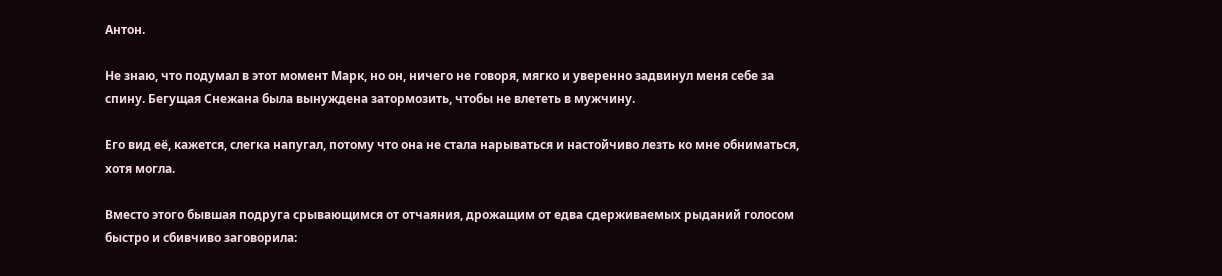Антон.

Не знаю, что подумал в этот момент Марк, но он, ничего не говоря, мягко и уверенно задвинул меня себе за спину. Бегущая Снежана была вынуждена затормозить, чтобы не влететь в мужчину.

Его вид её, кажется, слегка напугал, потому что она не стала нарываться и настойчиво лезть ко мне обниматься, хотя могла.

Вместо этого бывшая подруга срывающимся от отчаяния, дрожащим от едва сдерживаемых рыданий голосом быстро и сбивчиво заговорила: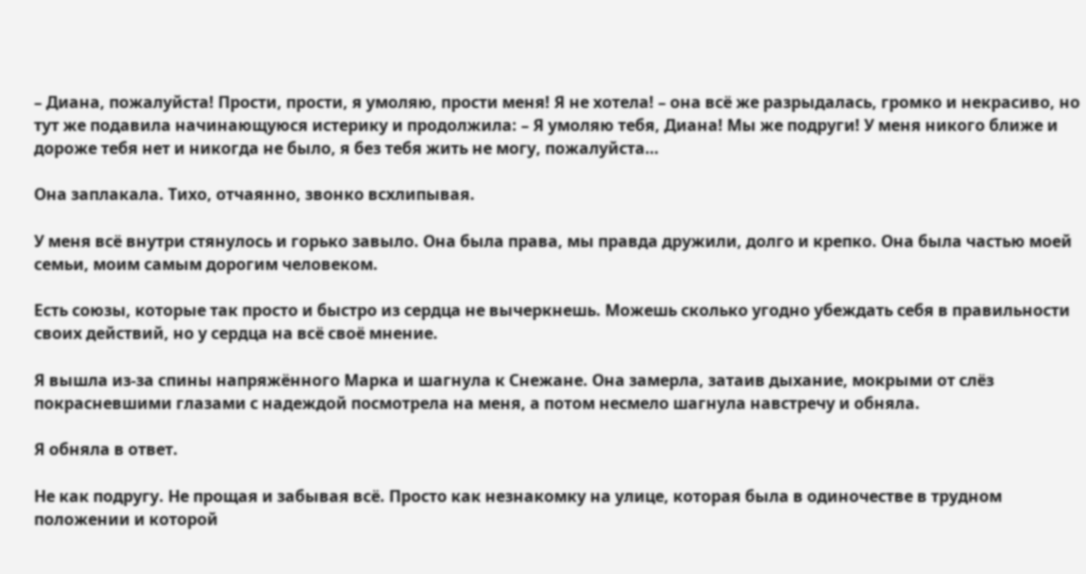– Диана, пожалуйста! Прости, прости, я умоляю, прости меня! Я не хотела! – она всё же разрыдалась, громко и некрасиво, но тут же подавила начинающуюся истерику и продолжила: – Я умоляю тебя, Диана! Мы же подруги! У меня никого ближе и дороже тебя нет и никогда не было, я без тебя жить не могу, пожалуйста…

Она заплакала. Тихо, отчаянно, звонко всхлипывая.

У меня всё внутри стянулось и горько завыло. Она была права, мы правда дружили, долго и крепко. Она была частью моей семьи, моим самым дорогим человеком.

Есть союзы, которые так просто и быстро из сердца не вычеркнешь. Можешь сколько угодно убеждать себя в правильности своих действий, но у сердца на всё своё мнение.

Я вышла из-за спины напряжённого Марка и шагнула к Снежане. Она замерла, затаив дыхание, мокрыми от слёз покрасневшими глазами с надеждой посмотрела на меня, а потом несмело шагнула навстречу и обняла.

Я обняла в ответ.

Не как подругу. Не прощая и забывая всё. Просто как незнакомку на улице, которая была в одиночестве в трудном положении и которой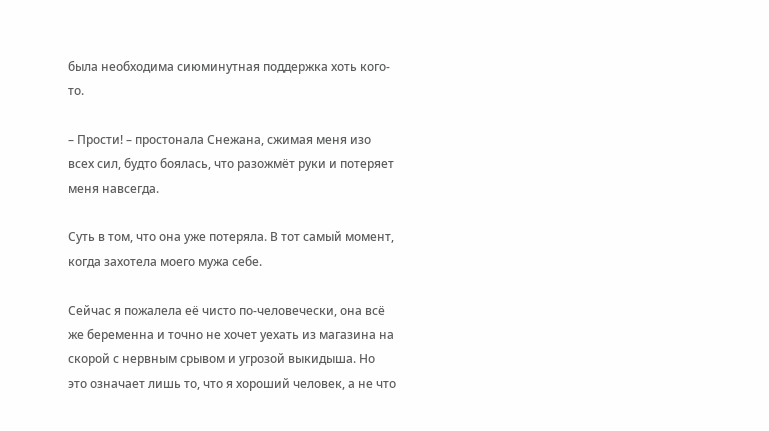была необходима сиюминутная поддержка хоть кого-то.

– Прости! – простонала Снежана, сжимая меня изо всех сил, будто боялась, что разожмёт руки и потеряет меня навсегда.

Суть в том, что она уже потеряла. В тот самый момент, когда захотела моего мужа себе.

Сейчас я пожалела её чисто по-человечески, она всё же беременна и точно не хочет уехать из магазина на скорой с нервным срывом и угрозой выкидыша. Но это означает лишь то, что я хороший человек, а не что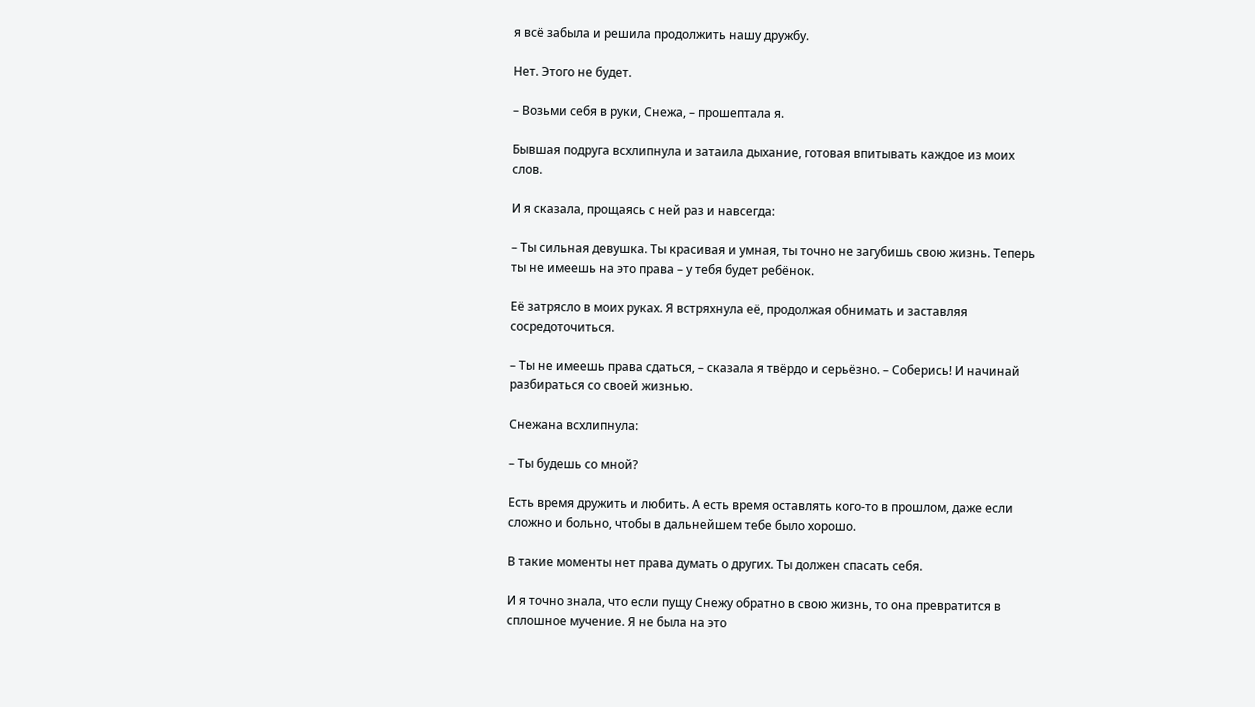я всё забыла и решила продолжить нашу дружбу.

Нет. Этого не будет.

– Возьми себя в руки, Снежа, – прошептала я.

Бывшая подруга всхлипнула и затаила дыхание, готовая впитывать каждое из моих слов.

И я сказала, прощаясь с ней раз и навсегда:

– Ты сильная девушка. Ты красивая и умная, ты точно не загубишь свою жизнь. Теперь ты не имеешь на это права – у тебя будет ребёнок.

Её затрясло в моих руках. Я встряхнула её, продолжая обнимать и заставляя сосредоточиться.

– Ты не имеешь права сдаться, – сказала я твёрдо и серьёзно. – Соберись! И начинай разбираться со своей жизнью.

Снежана всхлипнула:

– Ты будешь со мной?

Есть время дружить и любить. А есть время оставлять кого-то в прошлом, даже если сложно и больно, чтобы в дальнейшем тебе было хорошо.

В такие моменты нет права думать о других. Ты должен спасать себя.

И я точно знала, что если пущу Снежу обратно в свою жизнь, то она превратится в сплошное мучение. Я не была на это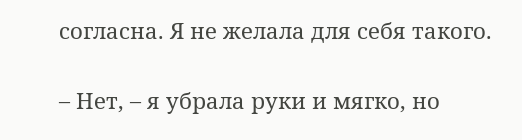согласна. Я не желала для себя такого.

– Нет, – я убрала руки и мягко, но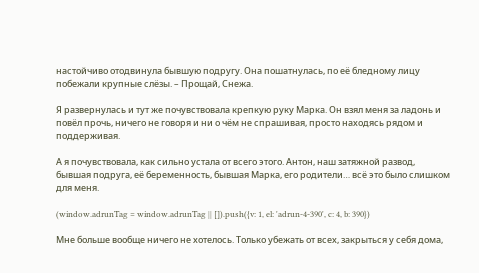настойчиво отодвинула бывшую подругу. Она пошатнулась, по её бледному лицу побежали крупные слёзы. – Прощай, Снежа.

Я развернулась и тут же почувствовала крепкую руку Марка. Он взял меня за ладонь и повёл прочь, ничего не говоря и ни о чём не спрашивая, просто находясь рядом и поддерживая.

А я почувствовала, как сильно устала от всего этого. Антон, наш затяжной развод, бывшая подруга, её беременность, бывшая Марка, его родители… всё это было слишком для меня.

(window.adrunTag = window.adrunTag || []).push({v: 1, el: 'adrun-4-390', c: 4, b: 390})

Мне больше вообще ничего не хотелось. Только убежать от всех, закрыться у себя дома,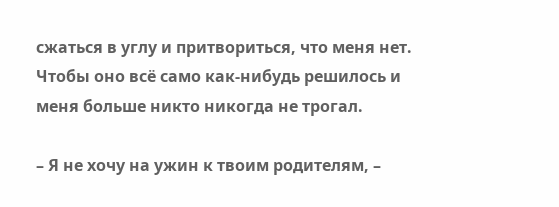сжаться в углу и притвориться, что меня нет. Чтобы оно всё само как-нибудь решилось и меня больше никто никогда не трогал.

– Я не хочу на ужин к твоим родителям, –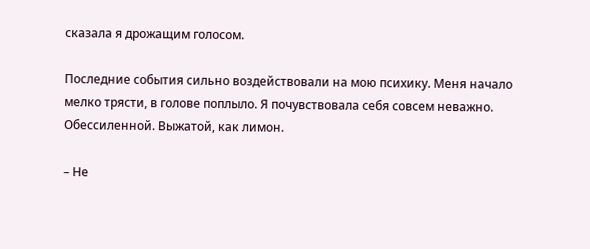сказала я дрожащим голосом.

Последние события сильно воздействовали на мою психику. Меня начало мелко трясти, в голове поплыло. Я почувствовала себя совсем неважно. Обессиленной. Выжатой, как лимон.

– Не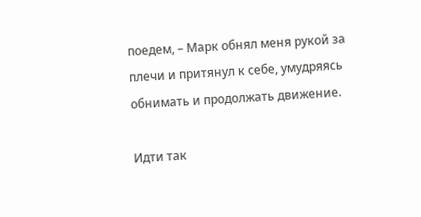поедем, – Марк обнял меня рукой за плечи и притянул к себе, умудряясь обнимать и продолжать движение.

Идти так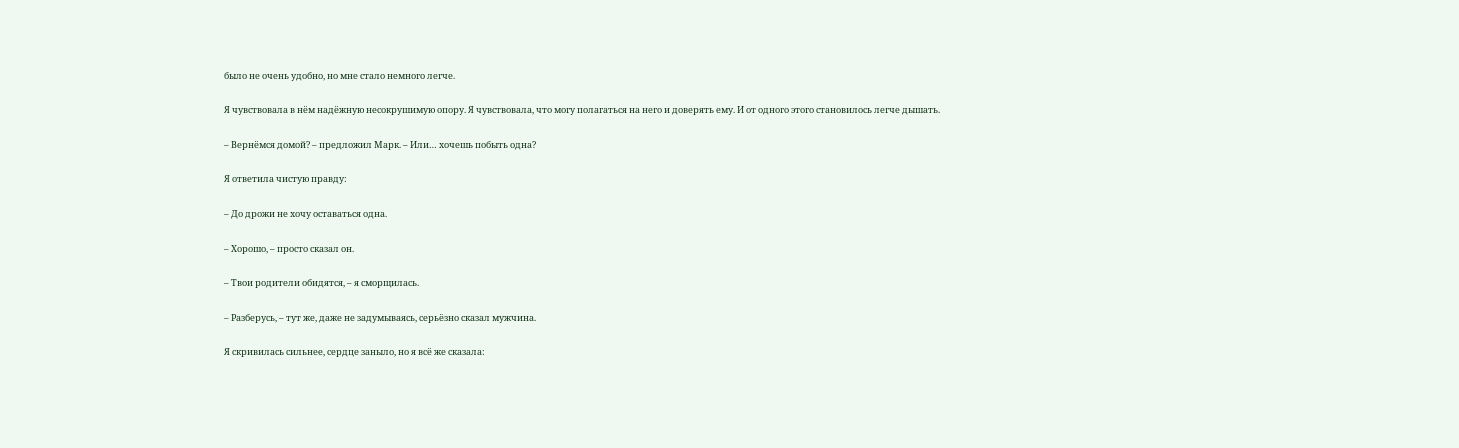было не очень удобно, но мне стало немного легче.

Я чувствовала в нём надёжную несокрушимую опору. Я чувствовала, что могу полагаться на него и доверять ему. И от одного этого становилось легче дышать.

– Вернёмся домой? – предложил Марк. – Или… хочешь побыть одна?

Я ответила чистую правду:

– До дрожи не хочу оставаться одна.

– Хорошо, – просто сказал он.

– Твои родители обидятся, – я сморщилась.

– Разберусь, – тут же, даже не задумываясь, серьёзно сказал мужчина.

Я скривилась сильнее, сердце заныло, но я всё же сказала: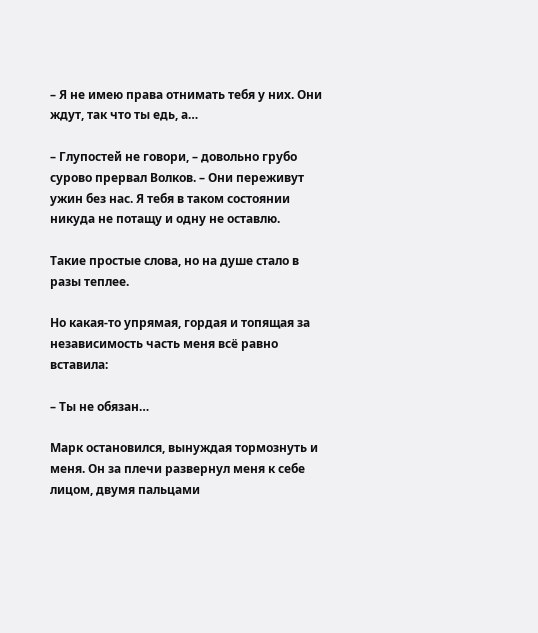– Я не имею права отнимать тебя у них. Они ждут, так что ты едь, а…

– Глупостей не говори, – довольно грубо сурово прервал Волков. – Они переживут ужин без нас. Я тебя в таком состоянии никуда не потащу и одну не оставлю.

Такие простые слова, но на душе стало в разы теплее.

Но какая-то упрямая, гордая и топящая за независимость часть меня всё равно вставила:

– Ты не обязан…

Марк остановился, вынуждая тормознуть и меня. Он за плечи развернул меня к себе лицом, двумя пальцами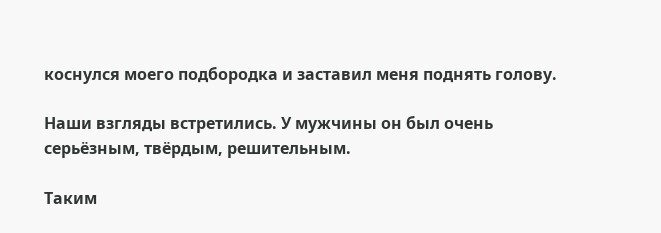коснулся моего подбородка и заставил меня поднять голову.

Наши взгляды встретились. У мужчины он был очень серьёзным, твёрдым, решительным.

Таким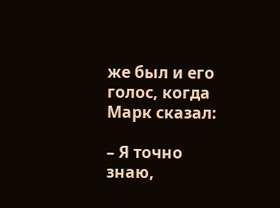же был и его голос, когда Марк сказал:

– Я точно знаю,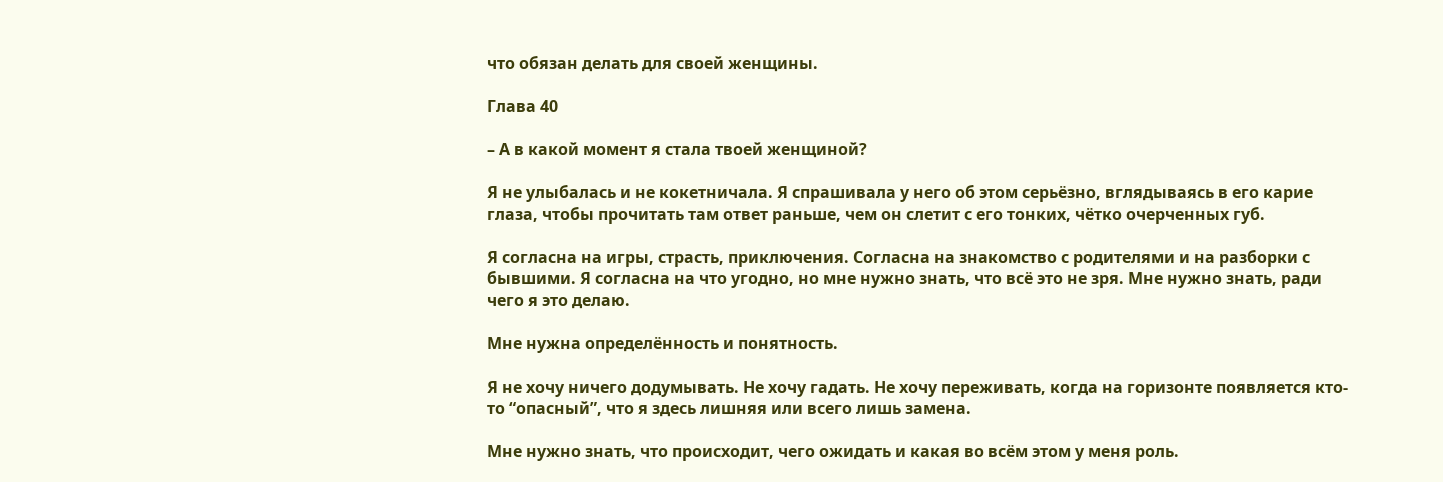что обязан делать для своей женщины.

Глава 40

– А в какой момент я стала твоей женщиной?

Я не улыбалась и не кокетничала. Я спрашивала у него об этом серьёзно, вглядываясь в его карие глаза, чтобы прочитать там ответ раньше, чем он слетит с его тонких, чётко очерченных губ.

Я согласна на игры, страсть, приключения. Согласна на знакомство с родителями и на разборки с бывшими. Я согласна на что угодно, но мне нужно знать, что всё это не зря. Мне нужно знать, ради чего я это делаю.

Мне нужна определённость и понятность.

Я не хочу ничего додумывать. Не хочу гадать. Не хочу переживать, когда на горизонте появляется кто-то “опасный”, что я здесь лишняя или всего лишь замена.

Мне нужно знать, что происходит, чего ожидать и какая во всём этом у меня роль.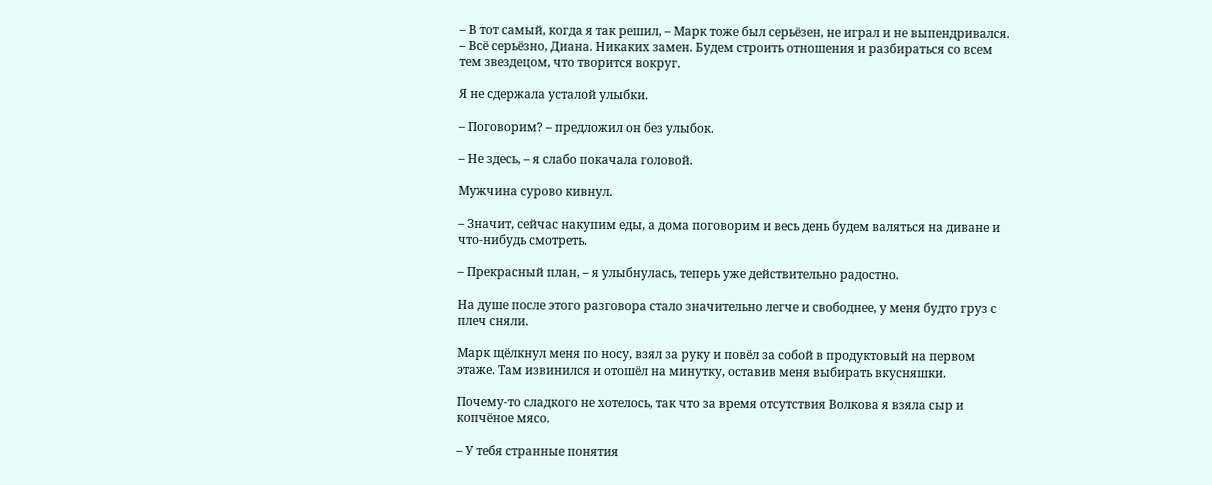– В тот самый, когда я так решил, – Марк тоже был серьёзен, не играл и не выпендривался. – Всё серьёзно, Диана. Никаких замен. Будем строить отношения и разбираться со всем тем звездецом, что творится вокруг.

Я не сдержала усталой улыбки.

– Поговорим? – предложил он без улыбок.

– Не здесь, – я слабо покачала головой.

Мужчина сурово кивнул.

– Значит, сейчас накупим еды, а дома поговорим и весь день будем валяться на диване и что-нибудь смотреть.

– Прекрасный план, – я улыбнулась, теперь уже действительно радостно.

На душе после этого разговора стало значительно легче и свободнее, у меня будто груз с плеч сняли.

Марк щёлкнул меня по носу, взял за руку и повёл за собой в продуктовый на первом этаже. Там извинился и отошёл на минутку, оставив меня выбирать вкусняшки.

Почему-то сладкого не хотелось, так что за время отсутствия Волкова я взяла сыр и копчёное мясо.

– У тебя странные понятия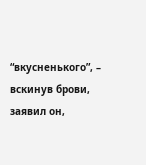“вкусненького”, – вскинув брови, заявил он,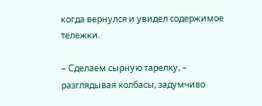когда вернулся и увидел содержимое тележки.

– Сделаем сырную тарелку, – разглядывая колбасы, задумчиво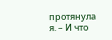протянула я. – И что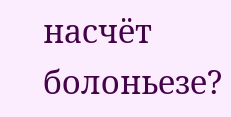насчёт болоньезе?